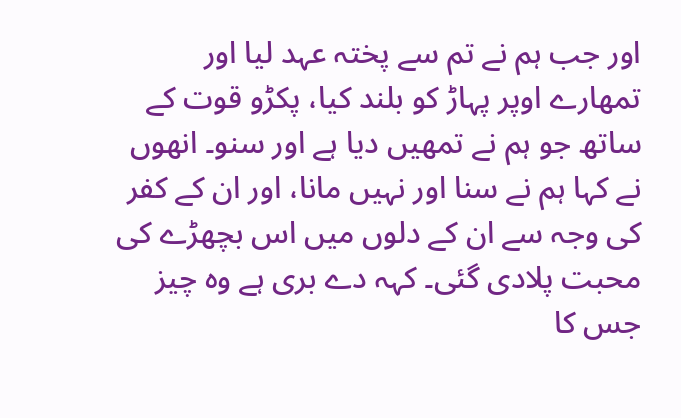اور جب ہم نے تم سے پختہ عہد لیا اور تمھارے اوپر پہاڑ کو بلند کیا، پکڑو قوت کے ساتھ جو ہم نے تمھیں دیا ہے اور سنو۔ انھوں نے کہا ہم نے سنا اور نہیں مانا، اور ان کے کفر کی وجہ سے ان کے دلوں میں اس بچھڑے کی محبت پلادی گئی۔ کہہ دے بری ہے وہ چیز جس کا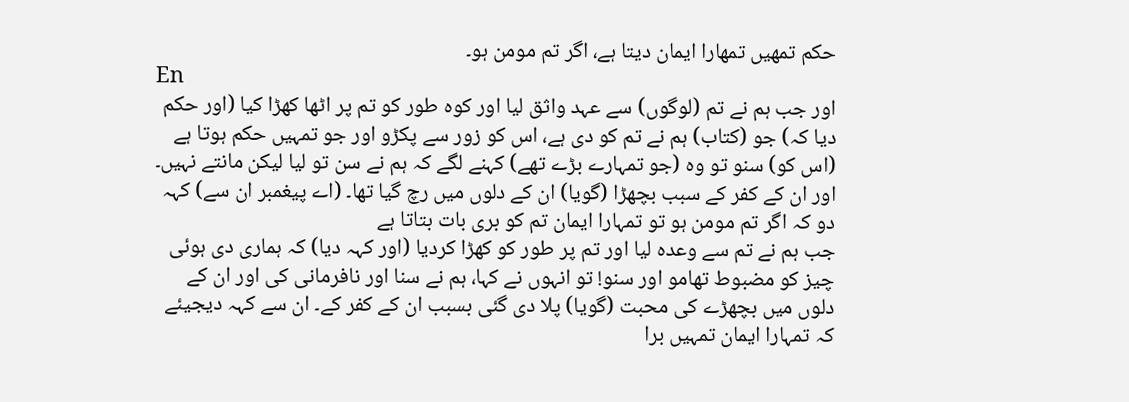حکم تمھیں تمھارا ایمان دیتا ہے، اگر تم مومن ہو۔
En
اور جب ہم نے تم (لوگوں) سے عہد واثق لیا اور کوہ طور کو تم پر اٹھا کھڑا کیا (اور حکم دیا کہ) جو (کتاب) ہم نے تم کو دی ہے، اس کو زور سے پکڑو اور جو تمہیں حکم ہوتا ہے (اس کو) سنو تو وہ (جو تمہارے بڑے تھے) کہنے لگے کہ ہم نے سن تو لیا لیکن مانتے نہیں۔ اور ان کے کفر کے سبب بچھڑا (گویا) ان کے دلوں میں رچ گیا تھا۔ (اے پیغمبر ان سے) کہہ دو کہ اگر تم مومن ہو تو تمہارا ایمان تم کو بری بات بتاتا ہے
جب ہم نے تم سے وعده لیا اور تم پر طور کو کھڑا کردیا (اور کہہ دیا) کہ ہماری دی ہوئی چیز کو مضبوط تھامو اور سنو! تو انہوں نے کہا، ہم نے سنا اور نافرمانی کی اور ان کے دلوں میں بچھڑے کی محبت (گویا) پلا دی گئی بسبب ان کے کفر کے۔ ان سے کہہ دیجیئے کہ تمہارا ایمان تمہیں برا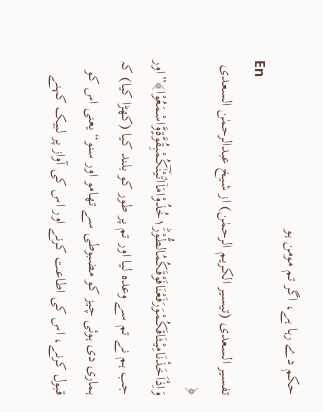حکم دے رہا ہے، اگر تم مومن ہو
En
تفسیر السعدی (تیسیر الکریم الرحمٰن) از شیخ عبدالرحمٰن السعدی
﴿ وَاِذْاَخَذْنَامِیْثَاقَكُمْوَرَفَعْنَافَوْقَكُمُالطُّوْرَ١ؕخُذُوْامَاۤاٰتَیْنٰؔكُمْبِقُوَّةٍوَّاسْمَعُوْا﴾”اور جب ہم نے تم سے وعدہ لیا اور تم پر طور کو بلند کیا (کھڑا کیا) کہ ہماری دی ہوئی چیز کو مضبوطی سے تھامو اور سنو“ یعنی اس کو قبول کرنے، اس کی اطاعت کرنے اور اس کی آواز پر لبیک کہنے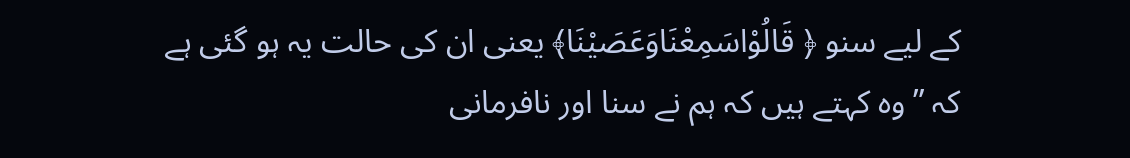کے لیے سنو ﴿ قَالُوْاسَمِعْنَاوَعَصَیْنَا﴾ یعنی ان کی حالت یہ ہو گئی ہے کہ ”وہ کہتے ہیں کہ ہم نے سنا اور نافرمانی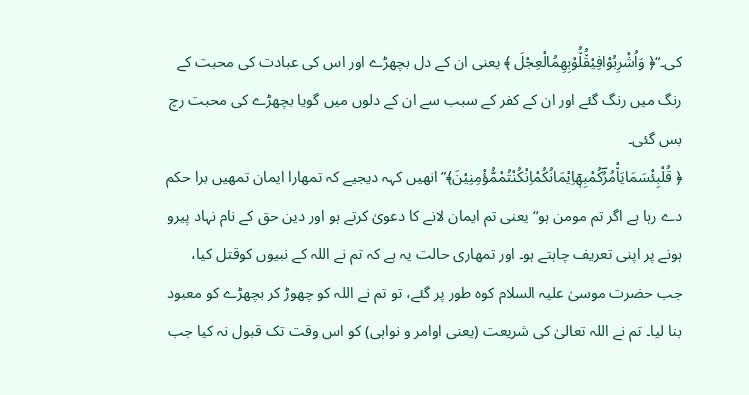کی۔“﴿ وَاُشْرِبُوْافِیْقُ٘لُ٘وْبِهِمُالْعِجْلَ ﴾ یعنی ان کے دل بچھڑے اور اس کی عبادت کی محبت کے رنگ میں رنگ گئے اور ان کے کفر کے سبب سے ان کے دلوں میں گویا بچھڑے کی محبت رچ بس گئی۔
﴿ قُلْبِئْسَمَایَاْ٘مُرُؔكُمْبِهٖۤاِیْمَانُكُمْاِنْكُنْتُمْمُّؤْمِنِیْنَ﴾”انھیں کہہ دیجیے کہ تمھارا ایمان تمھیں برا حکم دے رہا ہے اگر تم مومن ہو“ یعنی تم ایمان لانے کا دعویٰ کرتے ہو اور دین حق کے نام نہاد پیرو ہونے پر اپنی تعریف چاہتے ہو۔ اور تمھاری حالت یہ ہے کہ تم نے اللہ کے نبیوں کوقتل کیا، جب حضرت موسیٰ علیہ السلام کوہ طور پر گئے، تو تم نے اللہ کو چھوڑ کر بچھڑے کو معبود بنا لیا۔ تم نے اللہ تعالیٰ کی شریعت (یعنی اوامر و نواہی) کو اس وقت تک قبول نہ کیا جب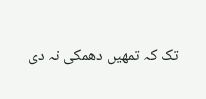تک کہ تمھیں دھمکی نہ دی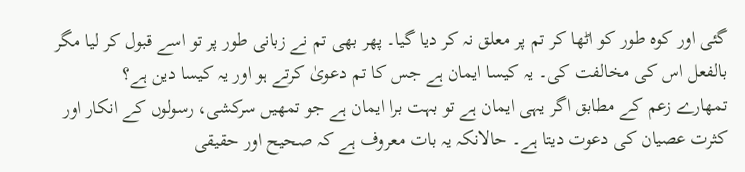گئی اور کوہ طور کو اٹھا کر تم پر معلق نہ کر دیا گیا۔ پھر بھی تم نے زبانی طور پر تو اسے قبول کر لیا مگر بالفعل اس کی مخالفت کی۔ یہ کیسا ایمان ہے جس کا تم دعویٰ کرتے ہو اور یہ کیسا دین ہے؟
تمھارے زعم کے مطابق اگر یہی ایمان ہے تو بہت برا ایمان ہے جو تمھیں سرکشی، رسولوں کے انکار اور کثرت عصیان کی دعوت دیتا ہے۔ حالانکہ یہ بات معروف ہے کہ صحیح اور حقیقی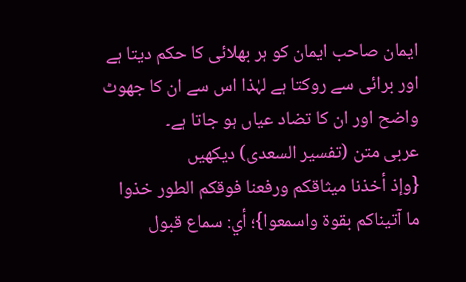ایمان صاحب ایمان کو ہر بھلائی کا حکم دیتا ہے اور برائی سے روکتا ہے لہٰذا اس سے ان کا جھوٹ واضح اور ان کا تضاد عیاں ہو جاتا ہے۔
عربی متن (تفسیر السعدی) دیکھیں
{وإذ أخذنا ميثاقكم ورفعنا فوقكم الطور خذوا ما آتيناكم بقوة واسمعوا}؛ أي: سماع قبول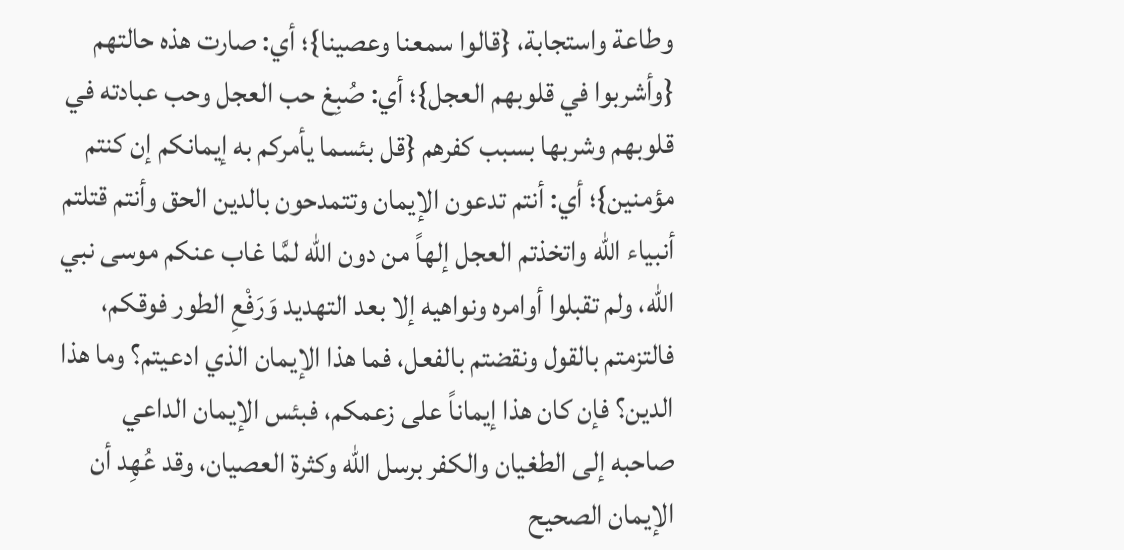وطاعة واستجابة، {قالوا سمعنا وعصينا}؛ أي: صارت هذه حالتهم {وأشربوا في قلوبهم العجل}؛ أي: صُبِغ حب العجل وحب عبادته في قلوبهم وشربها بسبب كفرهم {قل بئسما يأمركم به إيمانكم إن كنتم مؤمنين}؛ أي: أنتم تدعون الإيمان وتتمدحون بالدين الحق وأنتم قتلتم أنبياء الله واتخذتم العجل إلهاً من دون الله لمَّا غاب عنكم موسى نبي الله، ولم تقبلوا أوامره ونواهيه إلا بعد التهديد وَرَفْعِ الطور فوقكم، فالتزمتم بالقول ونقضتم بالفعل، فما هذا الإيمان الذي ادعيتم؟ وما هذا الدين؟ فإن كان هذا إيماناً على زعمكم، فبئس الإيمان الداعي صاحبه إلى الطغيان والكفر برسل الله وكثرة العصيان، وقد عُهِد أن الإيمان الصحيح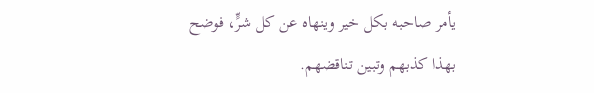يأمر صاحبه بكل خير وينهاه عن كل شرٍّ، فوضح بهذا كذبهم وتبين تناقضهم.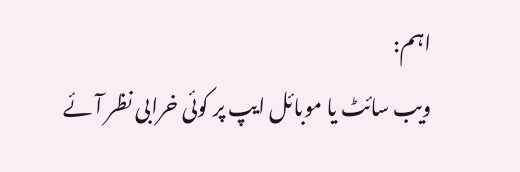اہم:
ویب سائٹ یا موبائل ایپ پر کوئی خرابی نظر آئے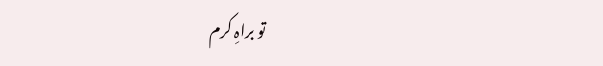تو براہِ کرم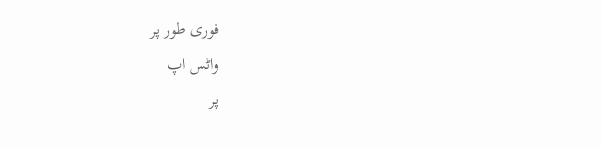فوری طور پر
واٹس اپ
پر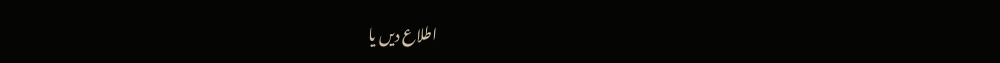اطلاع دیں یا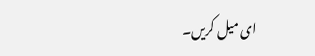ای میل کریں۔